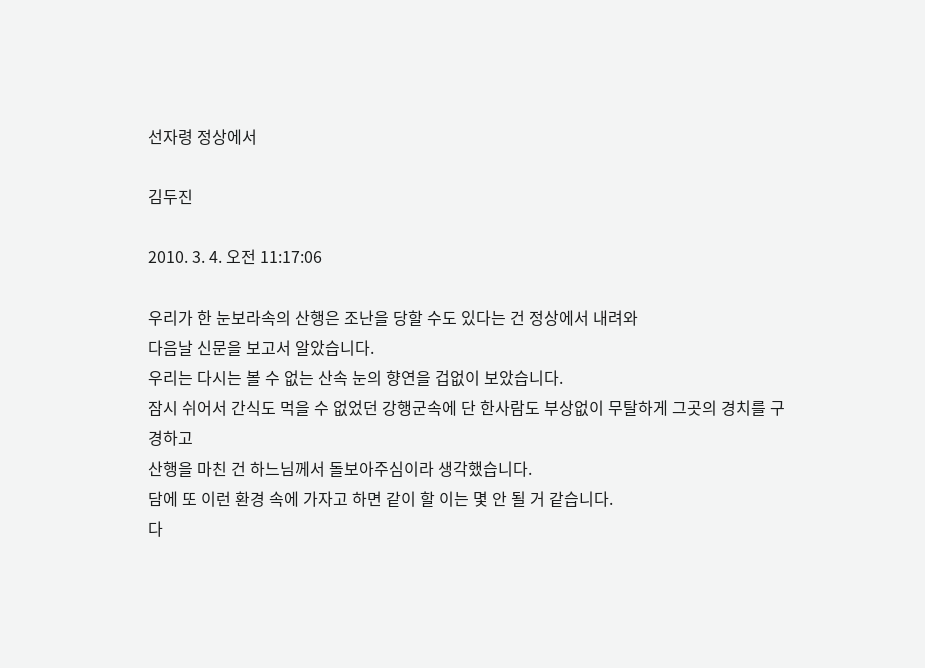선자령 정상에서

김두진

2010. 3. 4. 오전 11:17:06

우리가 한 눈보라속의 산행은 조난을 당할 수도 있다는 건 정상에서 내려와
다음날 신문을 보고서 알았습니다.
우리는 다시는 볼 수 없는 산속 눈의 향연을 겁없이 보았습니다.
잠시 쉬어서 간식도 먹을 수 없었던 강행군속에 단 한사람도 부상없이 무탈하게 그곳의 경치를 구경하고
산행을 마친 건 하느님께서 돌보아주심이라 생각했습니다.
담에 또 이런 환경 속에 가자고 하면 같이 할 이는 몇 안 될 거 같습니다.
다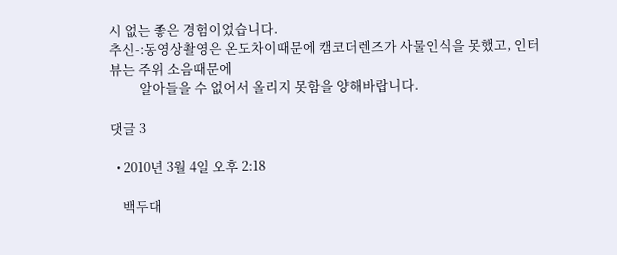시 없는 좋은 경험이었습니다.
추신-:동영상촬영은 온도차이때문에 캠코더렌즈가 사물인식을 못했고, 인터뷰는 주위 소음때문에
          알아들을 수 없어서 올리지 못함을 양해바랍니다.

댓글 3

  • 2010년 3월 4일 오후 2:18

    백두대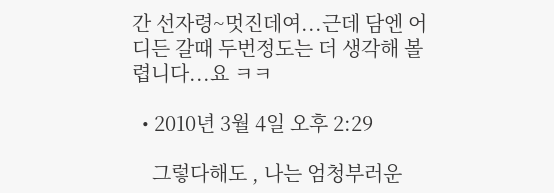간 선자령~멋진데여...근데 담엔 어디든 갈때 두번정도는 더 생각해 볼렵니다...요 ㅋㅋ

  • 2010년 3월 4일 오후 2:29

    그렇다해도 , 나는 엄청부러운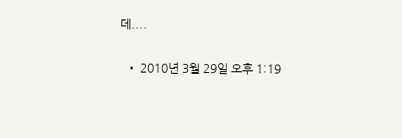데....

  • 2010년 3월 29일 오후 1:19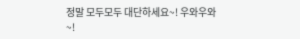정말 모두모두 대단하세요~! 우와우와~!